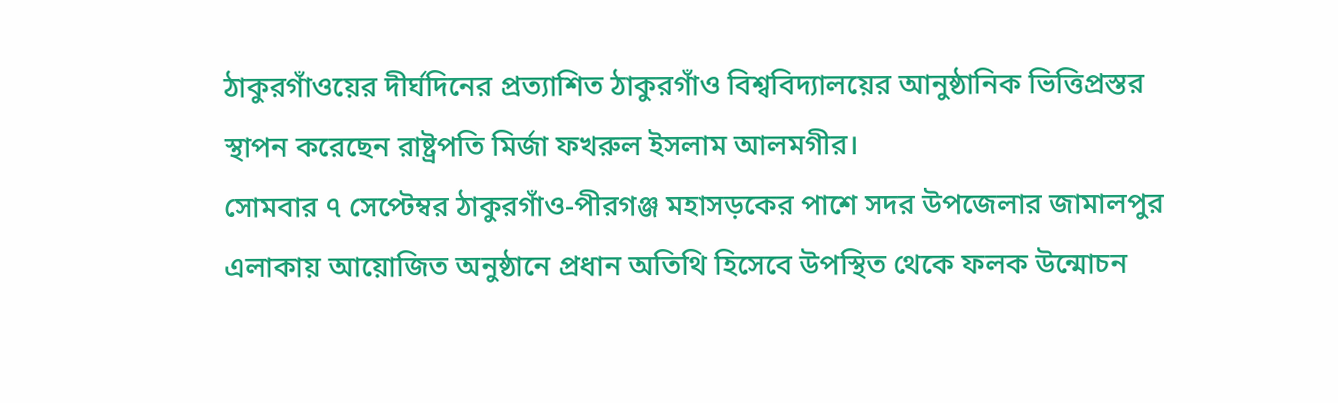ঠাকুরগাঁওয়ের দীর্ঘদিনের প্রত্যাশিত ঠাকুরগাঁও বিশ্ববিদ্যালয়ের আনুষ্ঠানিক ভিত্তিপ্রস্তর স্থাপন করেছেন রাষ্ট্রপতি মির্জা ফখরুল ইসলাম আলমগীর।
সোমবার ৭ সেপ্টেম্বর ঠাকুরগাঁও-পীরগঞ্জ মহাসড়কের পাশে সদর উপজেলার জামালপুর এলাকায় আয়োজিত অনুষ্ঠানে প্রধান অতিথি হিসেবে উপস্থিত থেকে ফলক উন্মোচন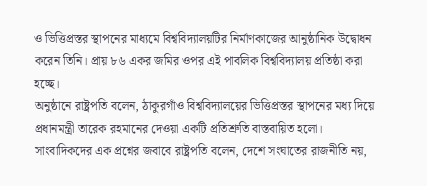ও ভিত্তিপ্রস্তর স্থাপনের মাধ্যমে বিশ্ববিদ্যালয়টির নির্মাণকাজের আনুষ্ঠানিক উদ্বোধন করেন তিনি। প্রায় ৮৬ একর জমির ওপর এই পাবলিক বিশ্ববিদ্যালয় প্রতিষ্ঠা করা হচ্ছে।
অনুষ্ঠানে রাষ্ট্রপতি বলেন, ঠাকুরগাঁও বিশ্ববিদ্যালয়ের ভিত্তিপ্রস্তর স্থাপনের মধ্য দিয়ে প্রধানমন্ত্রী তারেক রহমানের দেওয়া একটি প্রতিশ্রুতি বাস্তবায়িত হলো।
সাংবাদিকদের এক প্রশ্নের জবাবে রাষ্ট্রপতি বলেন, দেশে সংঘাতের রাজনীতি নয়,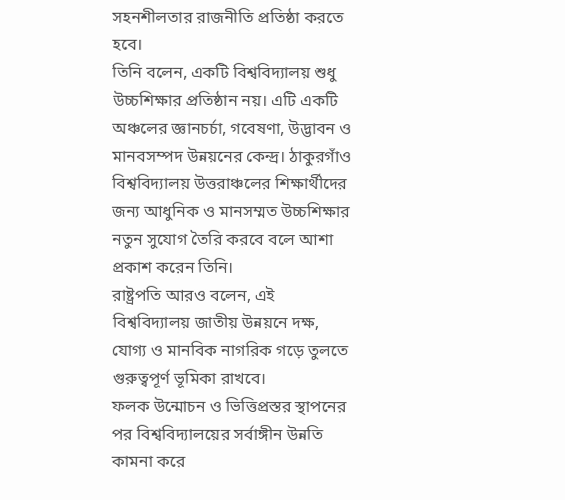সহনশীলতার রাজনীতি প্রতিষ্ঠা করতে হবে।
তিনি বলেন, একটি বিশ্ববিদ্যালয় শুধু উচ্চশিক্ষার প্রতিষ্ঠান নয়। এটি একটি অঞ্চলের জ্ঞানচর্চা, গবেষণা, উদ্ভাবন ও মানবসম্পদ উন্নয়নের কেন্দ্র। ঠাকুরগাঁও বিশ্ববিদ্যালয় উত্তরাঞ্চলের শিক্ষার্থীদের জন্য আধুনিক ও মানসম্মত উচ্চশিক্ষার নতুন সুযোগ তৈরি করবে বলে আশা প্রকাশ করেন তিনি।
রাষ্ট্রপতি আরও বলেন, এই বিশ্ববিদ্যালয় জাতীয় উন্নয়নে দক্ষ, যোগ্য ও মানবিক নাগরিক গড়ে তুলতে গুরুত্বপূর্ণ ভূমিকা রাখবে।
ফলক উন্মোচন ও ভিত্তিপ্রস্তর স্থাপনের পর বিশ্ববিদ্যালয়ের সর্বাঙ্গীন উন্নতি কামনা করে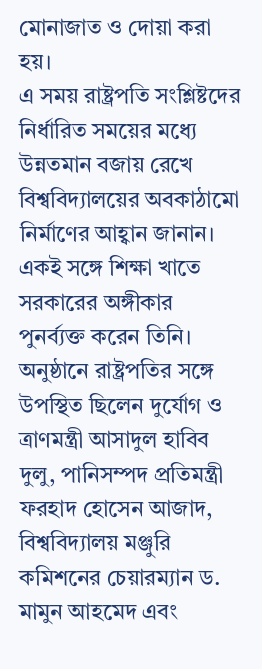মোনাজাত ও দোয়া করা হয়।
এ সময় রাষ্ট্রপতি সংশ্লিষ্টদের নির্ধারিত সময়ের মধ্যে উন্নতমান বজায় রেখে বিশ্ববিদ্যালয়ের অবকাঠামো নির্মাণের আহ্বান জানান। একই সঙ্গে শিক্ষা খাতে সরকারের অঙ্গীকার পুনর্ব্যক্ত করেন তিনি।
অনুষ্ঠানে রাষ্ট্রপতির সঙ্গে উপস্থিত ছিলেন দুর্যোগ ও ত্রাণমন্ত্রী আসাদুল হাবিব দুলু, পানিসম্পদ প্রতিমন্ত্রী ফরহাদ হোসেন আজাদ, বিশ্ববিদ্যালয় মঞ্জুরি কমিশনের চেয়ারম্যান ড. মামুন আহমেদ এবং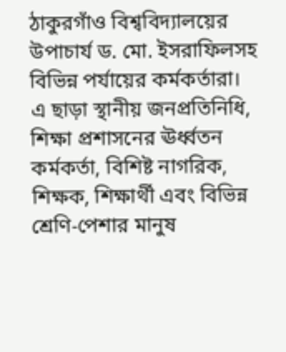ঠাকুরগাঁও বিশ্ববিদ্যালয়ের উপাচার্য ড. মো. ইসরাফিলসহ বিভিন্ন পর্যায়ের কর্মকর্তারা।
এ ছাড়া স্থানীয় জনপ্রতিনিধি, শিক্ষা প্রশাসনের ঊর্ধ্বতন কর্মকর্তা, বিশিষ্ট নাগরিক, শিক্ষক, শিক্ষার্থী এবং বিভিন্ন শ্রেণি-পেশার মানুষ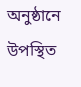অনুষ্ঠানে উপস্থিত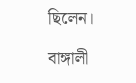ছিলেন।

বাঙ্গালী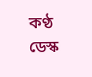কণ্ঠ ডেস্ক